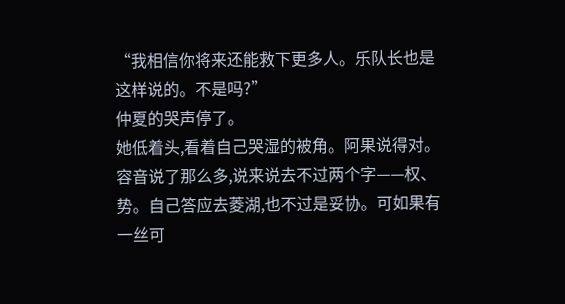“我相信你将来还能救下更多人。乐队长也是这样说的。不是吗?”
仲夏的哭声停了。
她低着头,看着自己哭湿的被角。阿果说得对。
容音说了那么多,说来说去不过两个字——权、势。自己答应去菱湖,也不过是妥协。可如果有一丝可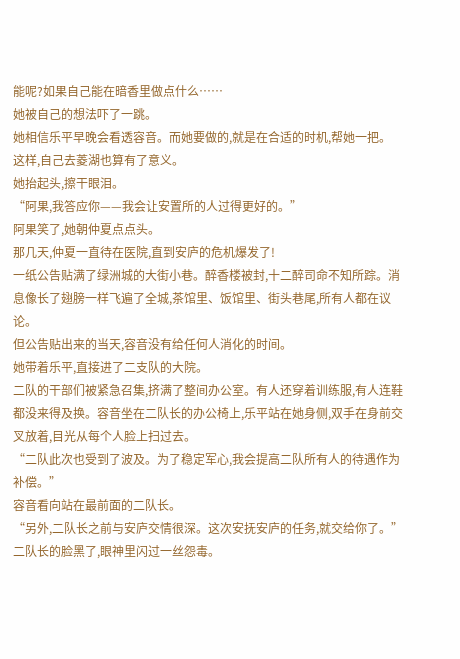能呢?如果自己能在暗香里做点什么……
她被自己的想法吓了一跳。
她相信乐平早晚会看透容音。而她要做的,就是在合适的时机,帮她一把。
这样,自己去菱湖也算有了意义。
她抬起头,擦干眼泪。
“阿果,我答应你——我会让安置所的人过得更好的。”
阿果笑了,她朝仲夏点点头。
那几天,仲夏一直待在医院,直到安庐的危机爆发了!
一纸公告贴满了绿洲城的大街小巷。醉香楼被封,十二醉司命不知所踪。消息像长了翅膀一样飞遍了全城,茶馆里、饭馆里、街头巷尾,所有人都在议论。
但公告贴出来的当天,容音没有给任何人消化的时间。
她带着乐平,直接进了二支队的大院。
二队的干部们被紧急召集,挤满了整间办公室。有人还穿着训练服,有人连鞋都没来得及换。容音坐在二队长的办公椅上,乐平站在她身侧,双手在身前交叉放着,目光从每个人脸上扫过去。
“二队此次也受到了波及。为了稳定军心,我会提高二队所有人的待遇作为补偿。”
容音看向站在最前面的二队长。
“另外,二队长之前与安庐交情很深。这次安抚安庐的任务,就交给你了。”
二队长的脸黑了,眼神里闪过一丝怨毒。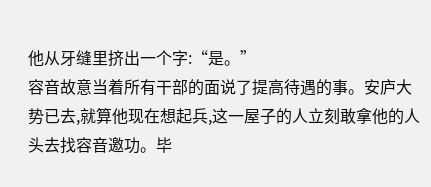他从牙缝里挤出一个字:“是。”
容音故意当着所有干部的面说了提高待遇的事。安庐大势已去,就算他现在想起兵,这一屋子的人立刻敢拿他的人头去找容音邀功。毕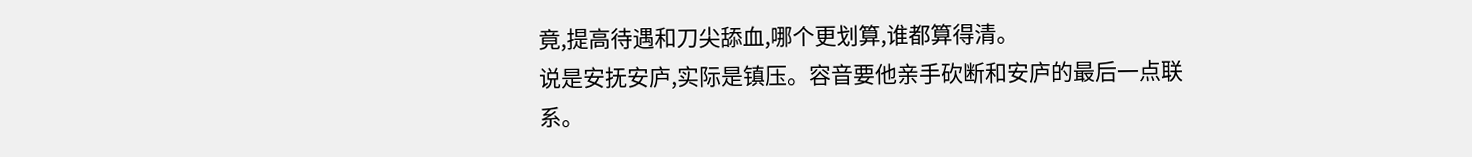竟,提高待遇和刀尖舔血,哪个更划算,谁都算得清。
说是安抚安庐,实际是镇压。容音要他亲手砍断和安庐的最后一点联系。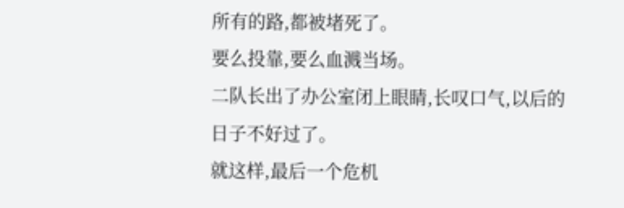所有的路,都被堵死了。
要么投靠,要么血溅当场。
二队长出了办公室闭上眼睛,长叹口气,以后的日子不好过了。
就这样,最后一个危机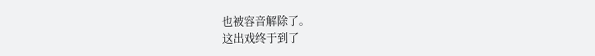也被容音解除了。
这出戏终于到了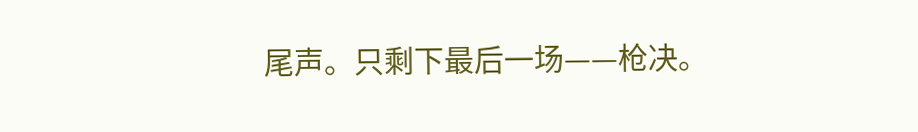尾声。只剩下最后一场——枪决。